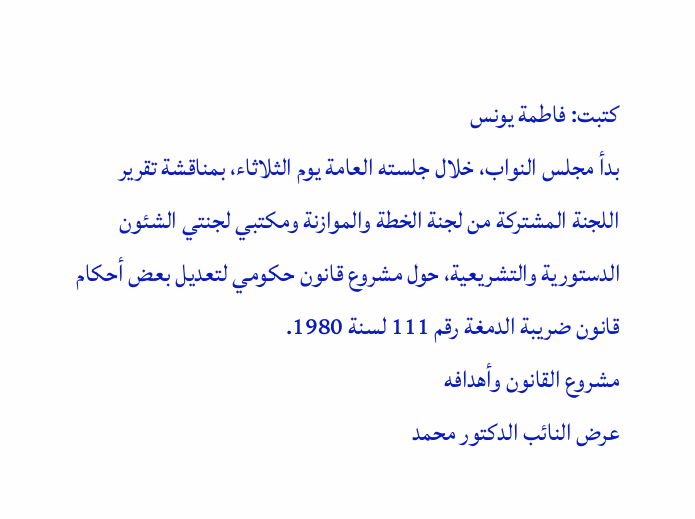كتبت: فاطمة يونس
بدأ مجلس النواب، خلال جلسته العامة يوم الثلاثاء، بمناقشة تقرير اللجنة المشتركة من لجنة الخطة والموازنة ومكتبي لجنتي الشئون الدستورية والتشريعية، حول مشروع قانون حكومي لتعديل بعض أحكام قانون ضريبة الدمغة رقم 111 لسنة 1980.
مشروع القانون وأهدافه
عرض النائب الدكتور محمد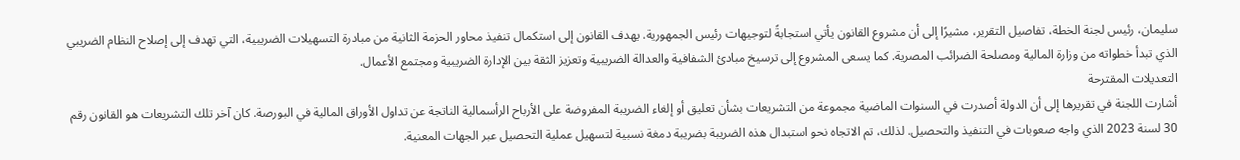سليمان، رئيس لجنة الخطة، تفاصيل التقرير، مشيرًا إلى أن مشروع القانون يأتي استجابةً لتوجيهات رئيس الجمهورية. يهدف القانون إلى استكمال تنفيذ محاور الحزمة الثانية من مبادرة التسهيلات الضريبية، التي تهدف إلى إصلاح النظام الضريبي الذي تبدأ خطواته من وزارة المالية ومصلحة الضرائب المصرية. كما يسعى المشروع إلى ترسيخ مبادئ الشفافية والعدالة الضريبية وتعزيز الثقة بين الإدارة الضريبية ومجتمع الأعمال.
التعديلات المقترحة
أشارت اللجنة في تقريرها إلى أن الدولة أصدرت في السنوات الماضية مجموعة من التشريعات بشأن تعليق أو إلغاء الضريبة المفروضة على الأرباح الرأسمالية الناتجة عن تداول الأوراق المالية في البورصة. كان آخر تلك التشريعات هو القانون رقم 30 لسنة 2023 الذي واجه صعوبات في التنفيذ والتحصيل. لذلك، تم الاتجاه نحو استبدال هذه الضريبة بضريبة دمغة نسبية لتسهيل عملية التحصيل عبر الجهات المعنية.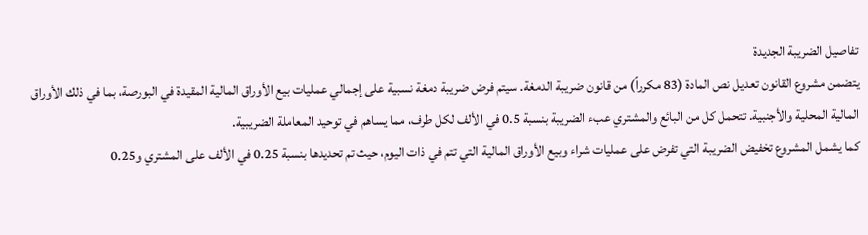تفاصيل الضريبة الجديدة
يتضمن مشروع القانون تعديل نص المادة (83 مكرراً) من قانون ضريبة الدمغة. سيتم فرض ضريبة دمغة نسبية على إجمالي عمليات بيع الأوراق المالية المقيدة في البورصة، بما في ذلك الأوراق المالية المحلية والأجنبية. تتحمل كل من البائع والمشتري عبء الضريبة بنسبة 0.5 في الألف لكل طرف، مما يساهم في توحيد المعاملة الضريبية.
كما يشمل المشروع تخفيض الضريبة التي تفرض على عمليات شراء وبيع الأوراق المالية التي تتم في ذات اليوم، حيث تم تحديدها بنسبة 0.25 في الألف على المشتري و0.25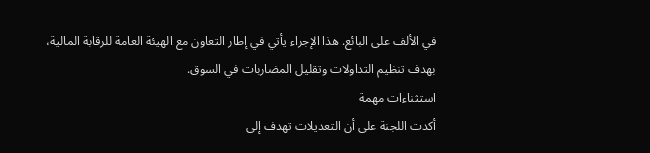في الألف على البائع. هذا الإجراء يأتي في إطار التعاون مع الهيئة العامة للرقابة المالية، بهدف تنظيم التداولات وتقليل المضاربات في السوق.
استثناءات مهمة
أكدت اللجنة على أن التعديلات تهدف إلى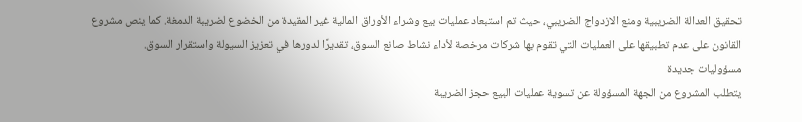تحقيق العدالة الضريبية ومنع الازدواج الضريبي، حيث تم استبعاد عمليات بيع وشراء الأوراق المالية غير المقيدة من الخضوع لضريبة الدمغة. كما ينص مشروع القانون على عدم تطبيقها على العمليات التي تقوم بها شركات مرخصة لأداء نشاط صانع السوق، تقديرًا لدورها في تعزيز السيولة واستقرار السوق.
مسؤوليات جديدة
يتطلب المشروع من الجهة المسؤولة عن تسوية عمليات البيع حجز الضريبة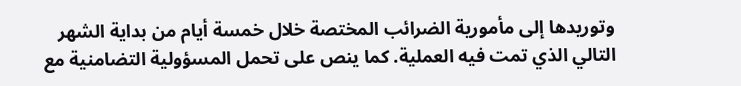وتوريدها إلى مأمورية الضرائب المختصة خلال خمسة أيام من بداية الشهر التالي الذي تمت فيه العملية. كما ينص على تحمل المسؤولية التضامنية مع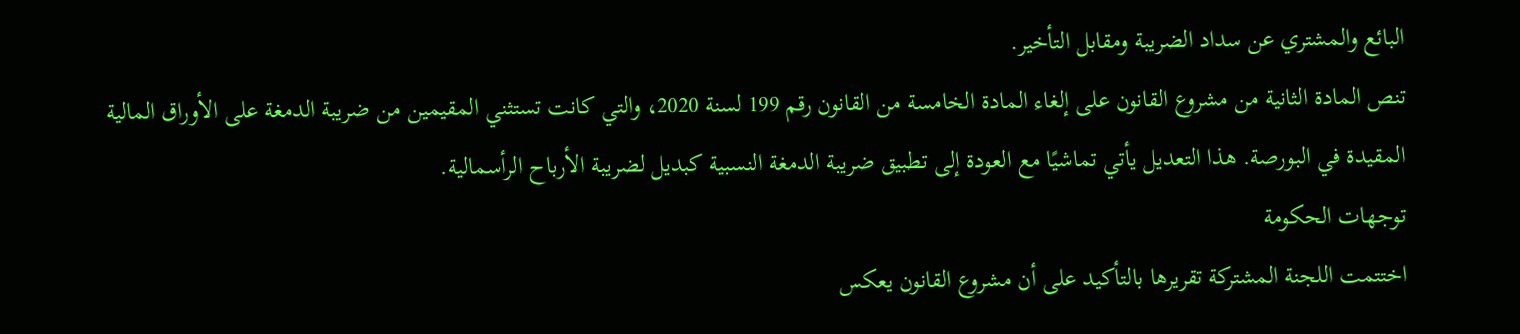البائع والمشتري عن سداد الضريبة ومقابل التأخير.
تنص المادة الثانية من مشروع القانون على إلغاء المادة الخامسة من القانون رقم 199 لسنة 2020، والتي كانت تستثني المقيمين من ضريبة الدمغة على الأوراق المالية المقيدة في البورصة. هذا التعديل يأتي تماشيًا مع العودة إلى تطبيق ضريبة الدمغة النسبية كبديل لضريبة الأرباح الرأسمالية.
توجهات الحكومة
اختتمت اللجنة المشتركة تقريرها بالتأكيد على أن مشروع القانون يعكس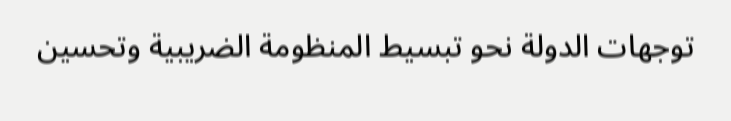توجهات الدولة نحو تبسيط المنظومة الضريبية وتحسين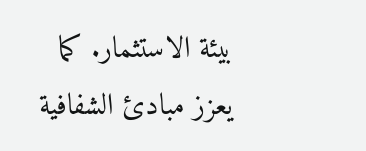بيئة الاستثمار. كما يعزز مبادئ الشفافية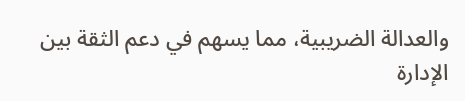والعدالة الضريبية، مما يسهم في دعم الثقة بين الإدارة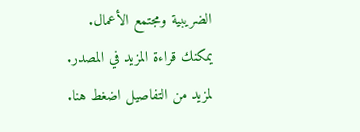الضريبية ومجتمع الأعمال.
يمكنك قراءة المزيد في المصدر.
لمزيد من التفاصيل اضغط هنا.